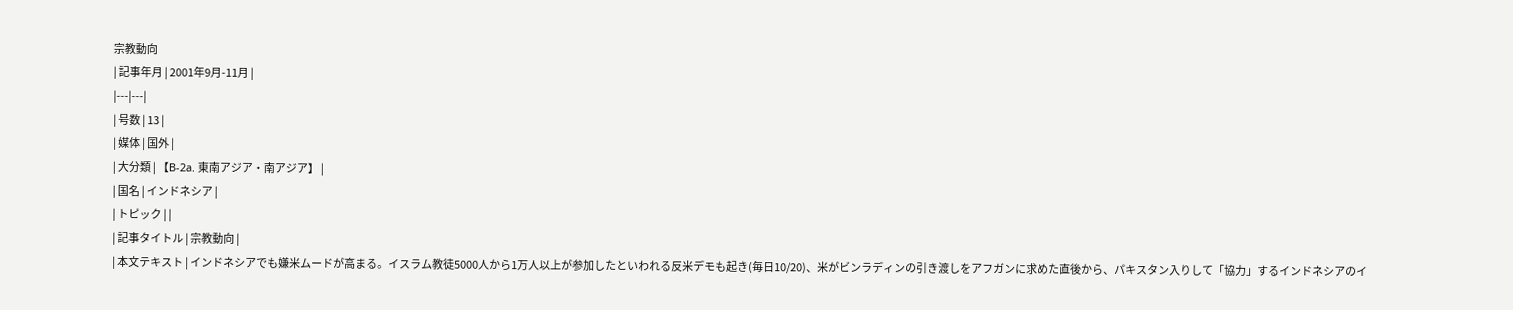宗教動向
| 記事年月 | 2001年9月-11月 |
|---|---|
| 号数 | 13 |
| 媒体 | 国外 |
| 大分類 | 【B-2a. 東南アジア・南アジア】 |
| 国名 | インドネシア |
| トピック | |
| 記事タイトル | 宗教動向 |
| 本文テキスト | インドネシアでも嫌米ムードが高まる。イスラム教徒5000人から1万人以上が参加したといわれる反米デモも起き(毎日10/20)、米がビンラディンの引き渡しをアフガンに求めた直後から、パキスタン入りして「協力」するインドネシアのイ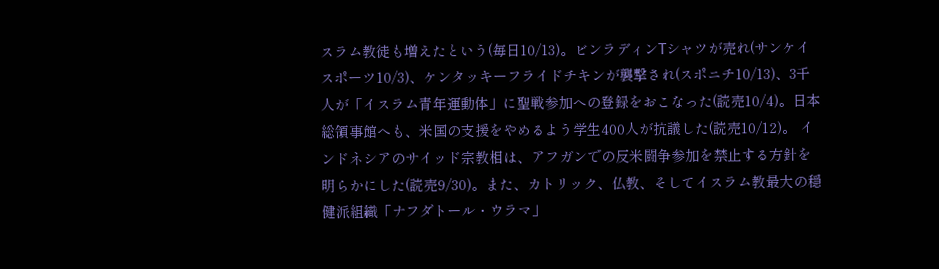スラム教徒も増えたという(毎日10/13)。ビンラディンTシャツが売れ(サンケイスポーツ10/3)、ケンタッキーフライドチキンが襲撃され(スポニチ10/13)、3千人が「イスラム青年運動体」に聖戦参加への登録をおこなった(読売10/4)。日本総領事館へも、米国の支援をやめるよう学生400人が抗議した(読売10/12)。 インドネシアのサイッド宗教相は、アフガンでの反米闘争参加を禁止する方針を明らかにした(読売9/30)。また、カトリック、仏教、そしてイスラム教最大の穏健派組織「ナフダトール・ウラマ」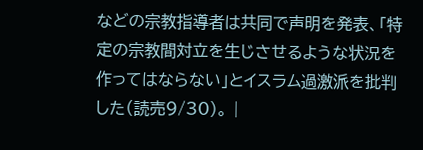などの宗教指導者は共同で声明を発表、「特定の宗教間対立を生じさせるような状況を作ってはならない」とイスラム過激派を批判した(読売9/30)。 |